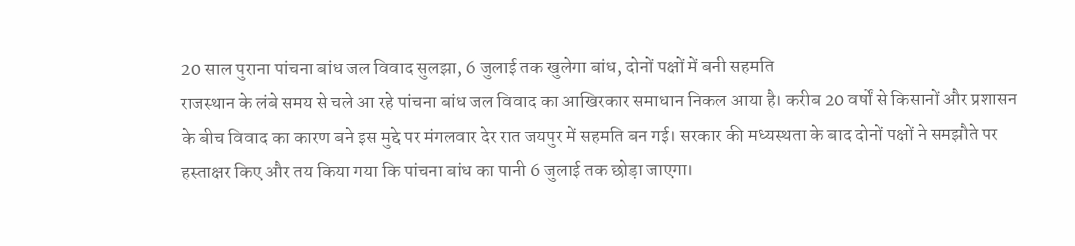20 साल पुराना पांचना बांध जल विवाद सुलझा, 6 जुलाई तक खुलेगा बांध, दोनों पक्षों में बनी सहमति
राजस्थान के लंबे समय से चले आ रहे पांचना बांध जल विवाद का आखिरकार समाधान निकल आया है। करीब 20 वर्षों से किसानों और प्रशासन के बीच विवाद का कारण बने इस मुद्दे पर मंगलवार देर रात जयपुर में सहमति बन गई। सरकार की मध्यस्थता के बाद दोनों पक्षों ने समझौते पर हस्ताक्षर किए और तय किया गया कि पांचना बांध का पानी 6 जुलाई तक छोड़ा जाएगा।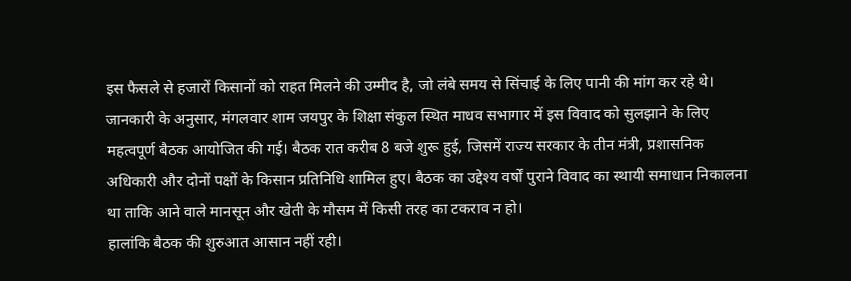इस फैसले से हजारों किसानों को राहत मिलने की उम्मीद है, जो लंबे समय से सिंचाई के लिए पानी की मांग कर रहे थे।
जानकारी के अनुसार, मंगलवार शाम जयपुर के शिक्षा संकुल स्थित माधव सभागार में इस विवाद को सुलझाने के लिए महत्वपूर्ण बैठक आयोजित की गई। बैठक रात करीब 8 बजे शुरू हुई, जिसमें राज्य सरकार के तीन मंत्री, प्रशासनिक अधिकारी और दोनों पक्षों के किसान प्रतिनिधि शामिल हुए। बैठक का उद्देश्य वर्षों पुराने विवाद का स्थायी समाधान निकालना था ताकि आने वाले मानसून और खेती के मौसम में किसी तरह का टकराव न हो।
हालांकि बैठक की शुरुआत आसान नहीं रही।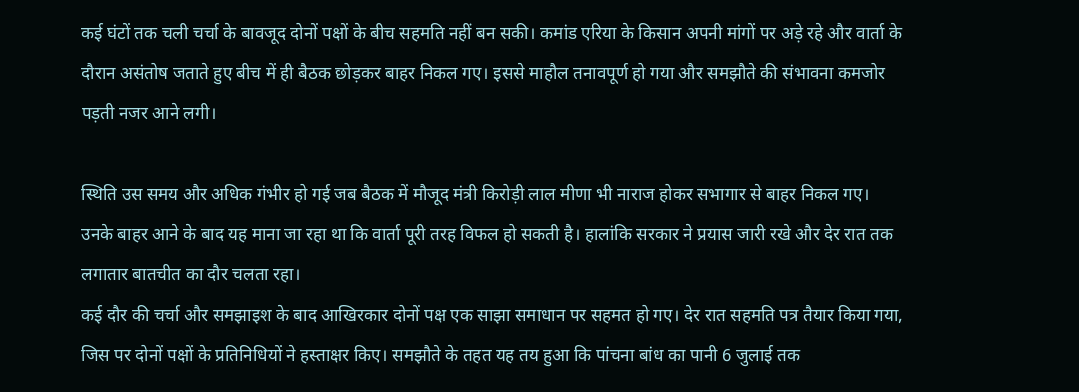कई घंटों तक चली चर्चा के बावजूद दोनों पक्षों के बीच सहमति नहीं बन सकी। कमांड एरिया के किसान अपनी मांगों पर अड़े रहे और वार्ता के दौरान असंतोष जताते हुए बीच में ही बैठक छोड़कर बाहर निकल गए। इससे माहौल तनावपूर्ण हो गया और समझौते की संभावना कमजोर पड़ती नजर आने लगी।

स्थिति उस समय और अधिक गंभीर हो गई जब बैठक में मौजूद मंत्री किरोड़ी लाल मीणा भी नाराज होकर सभागार से बाहर निकल गए। उनके बाहर आने के बाद यह माना जा रहा था कि वार्ता पूरी तरह विफल हो सकती है। हालांकि सरकार ने प्रयास जारी रखे और देर रात तक लगातार बातचीत का दौर चलता रहा।
कई दौर की चर्चा और समझाइश के बाद आखिरकार दोनों पक्ष एक साझा समाधान पर सहमत हो गए। देर रात सहमति पत्र तैयार किया गया, जिस पर दोनों पक्षों के प्रतिनिधियों ने हस्ताक्षर किए। समझौते के तहत यह तय हुआ कि पांचना बांध का पानी 6 जुलाई तक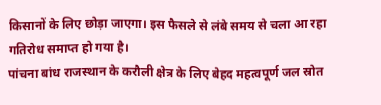किसानों के लिए छोड़ा जाएगा। इस फैसले से लंबे समय से चला आ रहा गतिरोध समाप्त हो गया है।
पांचना बांध राजस्थान के करौली क्षेत्र के लिए बेहद महत्वपूर्ण जल स्रोत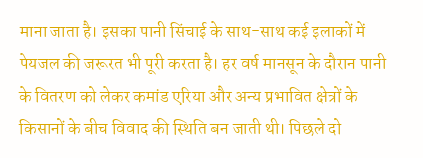माना जाता है। इसका पानी सिंचाई के साथ-साथ कई इलाकों में पेयजल की जरूरत भी पूरी करता है। हर वर्ष मानसून के दौरान पानी के वितरण को लेकर कमांड एरिया और अन्य प्रभावित क्षेत्रों के किसानों के बीच विवाद की स्थिति बन जाती थी। पिछले दो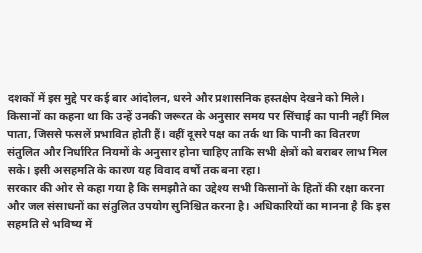दशकों में इस मुद्दे पर कई बार आंदोलन, धरने और प्रशासनिक हस्तक्षेप देखने को मिले।
किसानों का कहना था कि उन्हें उनकी जरूरत के अनुसार समय पर सिंचाई का पानी नहीं मिल पाता, जिससे फसलें प्रभावित होती हैं। वहीं दूसरे पक्ष का तर्क था कि पानी का वितरण संतुलित और निर्धारित नियमों के अनुसार होना चाहिए ताकि सभी क्षेत्रों को बराबर लाभ मिल सके। इसी असहमति के कारण यह विवाद वर्षों तक बना रहा।
सरकार की ओर से कहा गया है कि समझौते का उद्देश्य सभी किसानों के हितों की रक्षा करना और जल संसाधनों का संतुलित उपयोग सुनिश्चित करना है। अधिकारियों का मानना है कि इस सहमति से भविष्य में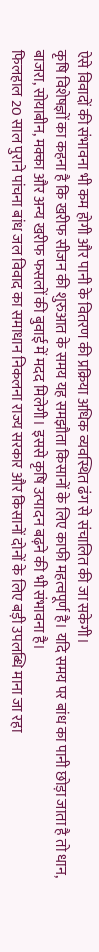ऐसे विवादों की संभावना भी कम होगी और पानी के वितरण की प्रक्रिया अधिक व्यवस्थित ढंग से संचालित की जा सकेगी।
कृषि विशेषज्ञों का कहना है कि खरीफ सीजन की शुरुआत के समय यह समझौता किसानों के लिए काफी महत्वपूर्ण है। यदि समय पर बांध का पानी छोड़ा जाता है तो धान, बाजरा, सोयाबीन, मक्का और अन्य खरीफ फसलों की बुवाई में मदद मिलेगी। इससे कृषि उत्पादन बढ़ने की भी संभावना है।
फिलहाल 20 साल पुराने पांचना बांध जल विवाद का समाधान निकलना राज्य सरकार और किसानों दोनों के लिए बड़ी उपलब्धि माना जा रहा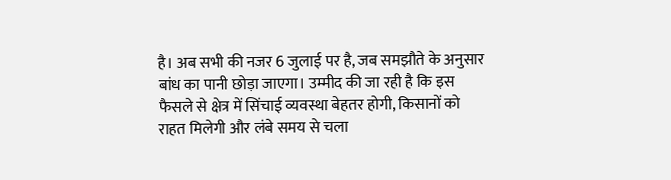है। अब सभी की नजर 6 जुलाई पर है, जब समझौते के अनुसार बांध का पानी छोड़ा जाएगा। उम्मीद की जा रही है कि इस फैसले से क्षेत्र में सिंचाई व्यवस्था बेहतर होगी, किसानों को राहत मिलेगी और लंबे समय से चला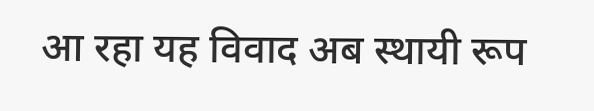आ रहा यह विवाद अब स्थायी रूप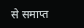से समाप्त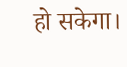हो सकेगा।